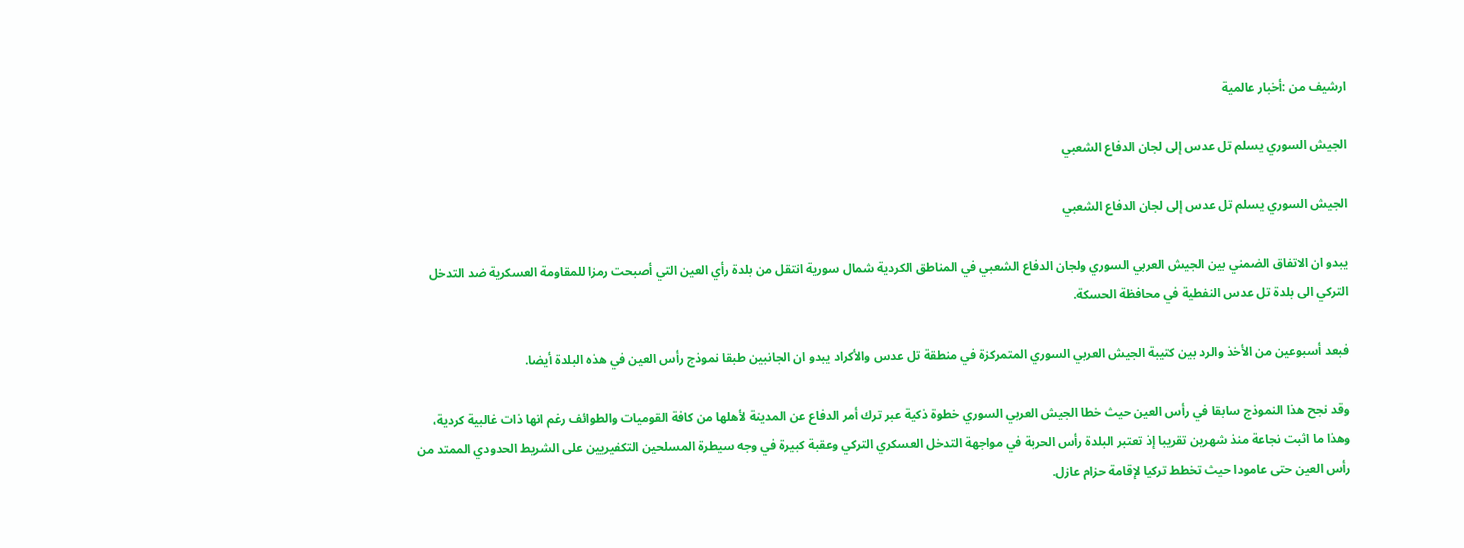ارشيف من :أخبار عالمية

الجيش السوري يسلم تل عدس إلى لجان الدفاع الشعبي

الجيش السوري يسلم تل عدس إلى لجان الدفاع الشعبي

يبدو ان الاتفاق الضمني بين الجيش العربي السوري ولجان الدفاع الشعبي في المناطق الكردية شمال سورية انتقل من بلدة رأي العين التي أصبحت رمزا للمقاومة العسكرية ضد التدخل التركي الى بلدة تل عدس النفطية في محافظة الحسكة.

فبعد أسبوعين من الأخذ والرد بين كتيبة الجيش العربي السوري المتمركزة في منطقة تل عدس والأكراد يبدو ان الجانبين طبقا نموذج رأس العين في هذه البلدة أيضا.

وقد نجح هذا النموذج سابقا في رأس العين حيث خطا الجيش العربي السوري خطوة ذكية عبر ترك أمر الدفاع عن المدينة لأهلها من كافة القوميات والطوائف رغم انها ذات غالبية كردية، وهذا ما اثبت نجاعة منذ شهرين تقريبا إذ تعتبر البلدة رأس الحربة في مواجهة التدخل العسكري التركي وعقبة كبيرة في وجه سيطرة المسلحين التكفيريين على الشريط الحدودي الممتد من رأس العين حتى عامودا حيث تخطط تركيا لإقامة حزام عازل.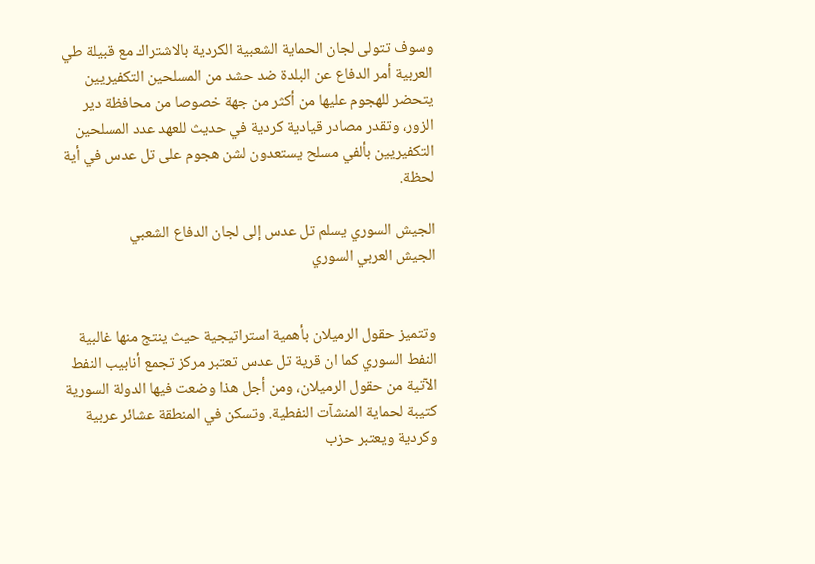وسوف تتولى لجان الحماية الشعبية الكردية بالاشتراك مع قبيلة طي العربية أمر الدفاع عن البلدة ضد حشد من المسلحين التكفيريين يتحضر للهجوم عليها من أكثر من جهة خصوصا من محافظة دير الزور، وتقدر مصادر قيادية كردية في حديث للعهد عدد المسلحين التكفيريين بألفي مسلح يستعدون لشن هجوم على تل عدس في أية لحظة.

الجيش السوري يسلم تل عدس إلى لجان الدفاع الشعبي
الجيش العربي السوري


وتتميز حقول الرميلان بأهمية استراتيجية حيث ينتج منها غالبية النفط السوري كما ان قرية تل عدس تعتبر مركز تجمع أنابيب النفط الآتية من حقول الرميلان، ومن أجل هذا وضعت فيها الدولة السورية كتيبة لحماية المنشآت النفطية. وتسكن في المنطقة عشائر عربية وكردية ويعتبر حزب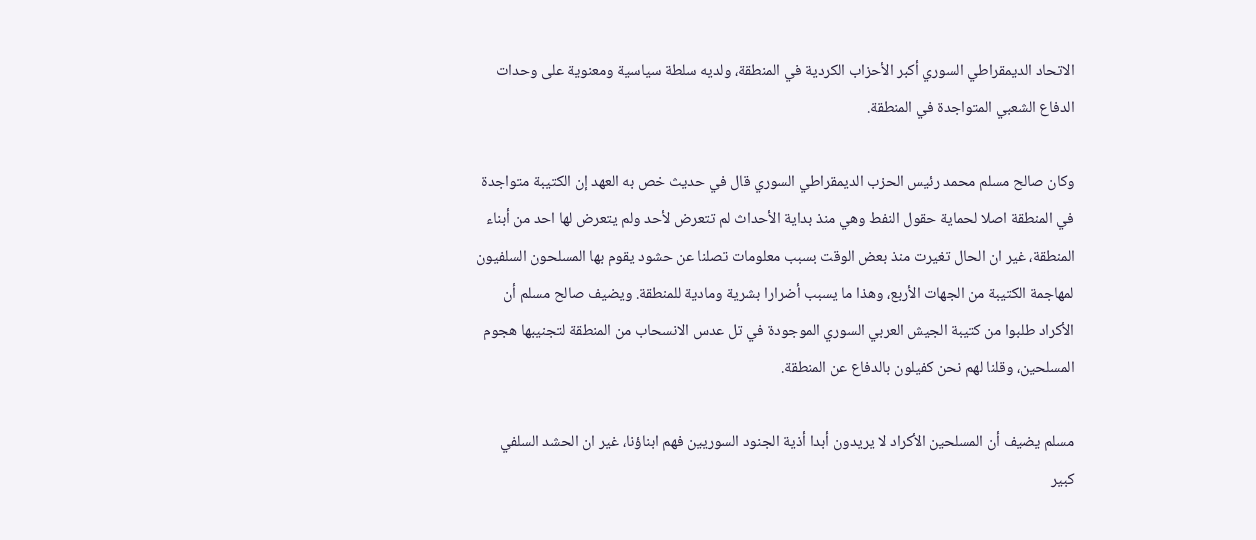الاتحاد الديمقراطي السوري أكبر الأحزاب الكردية في المنطقة، ولديه سلطة سياسية ومعنوية على وحدات الدفاع الشعبي المتواجدة في المنطقة.

وكان صالح مسلم محمد رئيس الحزب الديمقراطي السوري قال في حديث خص به العهد إن الكتيبة متواجدة في المنطقة اصلا لحماية حقول النفط وهي منذ بداية الأحداث لم تتعرض لأحد ولم يتعرض لها احد من أبناء المنطقة، غير ان الحال تغيرت منذ بعض الوقت بسبب معلومات تصلنا عن حشود يقوم بها المسلحون السلفيون لمهاجمة الكتيبة من الجهات الأربع، وهذا ما يسبب أضرارا بشرية ومادية للمنطقة. ويضيف صالح مسلم أن الأكراد طلبوا من كتيبة الجيش العربي السوري الموجودة في تل عدس الانسحاب من المنطقة لتجنيبها هجوم المسلحين، وقلنا لهم نحن كفيلون بالدفاع عن المنطقة.

مسلم يضيف أن المسلحين الأكراد لا يريدون أبدا أذية الجنود السوريين فهم ابناؤنا، غير ان الحشد السلفي كبير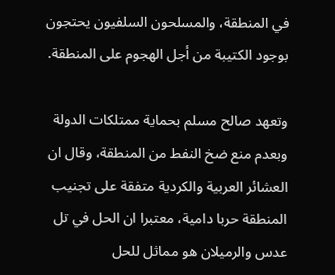في المنطقة، والمسلحون السلفيون يحتجون بوجود الكتيبة من أجل الهجوم على المنطقة.

وتعهد صالح مسلم بحماية ممتلكات الدولة وبعدم منع ضخ النفط من المنطقة، وقال ان العشائر العربية والكردية متفقة على تجنيب المنطقة حربا دامية، معتبرا ان الحل في تل عدس والرميلان هو مماثل للحل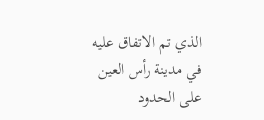الذي تم الاتفاق عليه في مدينة رأس العين على الحدود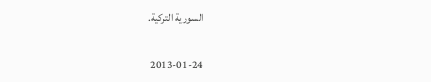السورية التركية.

2013-01-24